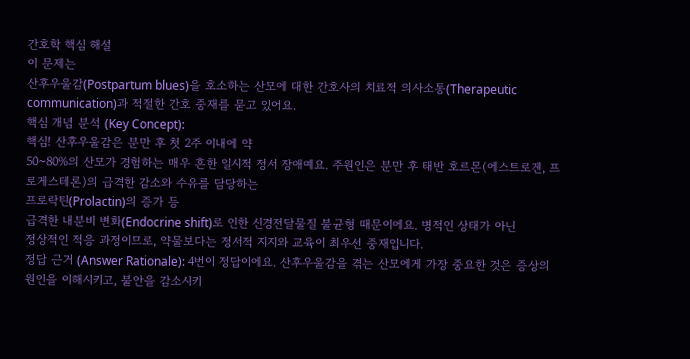간호학 핵심 해설
이 문제는
산후우울감(Postpartum blues)을 호소하는 산모에 대한 간호사의 치료적 의사소통(Therapeutic communication)과 적절한 간호 중재를 묻고 있어요.
핵심 개념 분석 (Key Concept):
핵심! 산후우울감은 분만 후 첫 2주 이내에 약
50~80%의 산모가 경험하는 매우 흔한 일시적 정서 장애예요. 주원인은 분만 후 태반 호르몬(에스트로겐, 프로게스테론)의 급격한 감소와 수유를 담당하는
프로락틴(Prolactin)의 증가 등
급격한 내분비 변화(Endocrine shift)로 인한 신경전달물질 불균형 때문이에요. 병적인 상태가 아닌
정상적인 적응 과정이므로, 약물보다는 정서적 지지와 교육이 최우선 중재입니다.
정답 근거 (Answer Rationale): 4번이 정답이에요. 산후우울감을 겪는 산모에게 가장 중요한 것은 증상의 원인을 이해시키고, 불안을 감소시키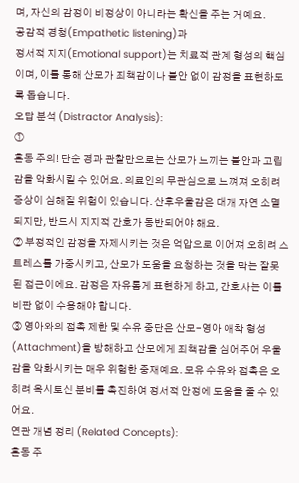며, 자신의 감정이 비정상이 아니라는 확신을 주는 거예요.
공감적 경청(Empathetic listening)과
정서적 지지(Emotional support)는 치료적 관계 형성의 핵심이며, 이를 통해 산모가 죄책감이나 불안 없이 감정을 표현하도록 돕습니다.
오답 분석 (Distractor Analysis):
①
혼동 주의! 단순 경과 관찰만으로는 산모가 느끼는 불안과 고립감을 악화시킬 수 있어요. 의료인의 무관심으로 느껴져 오히려 증상이 심해질 위험이 있습니다. 산후우울감은 대개 자연 소멸되지만, 반드시 지지적 간호가 동반되어야 해요.
② 부정적인 감정을 자제시키는 것은 억압으로 이어져 오히려 스트레스를 가중시키고, 산모가 도움을 요청하는 것을 막는 잘못된 접근이에요. 감정은 자유롭게 표현하게 하고, 간호사는 이를 비판 없이 수용해야 합니다.
③ 영아와의 접촉 제한 및 수유 중단은 산모-영아 애착 형성(Attachment)을 방해하고 산모에게 죄책감을 심어주어 우울감을 악화시키는 매우 위험한 중재예요. 모유 수유와 접촉은 오히려 옥시토신 분비를 촉진하여 정서적 안정에 도움을 줄 수 있어요.
연관 개념 정리 (Related Concepts):
혼동 주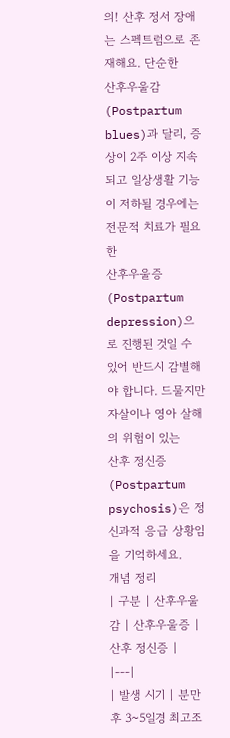의! 산후 정서 장애는 스펙트럼으로 존재해요. 단순한
산후우울감(Postpartum blues)과 달리, 증상이 2주 이상 지속되고 일상생활 기능이 저하될 경우에는 전문적 치료가 필요한
산후우울증(Postpartum depression)으로 진행된 것일 수 있어 반드시 감별해야 합니다. 드물지만 자살이나 영아 살해의 위험이 있는
산후 정신증(Postpartum psychosis)은 정신과적 응급 상황임을 기억하세요.
개념 정리
| 구분 | 산후우울감 | 산후우울증 | 산후 정신증 |
|---|
| 발생 시기 | 분만 후 3~5일경 최고조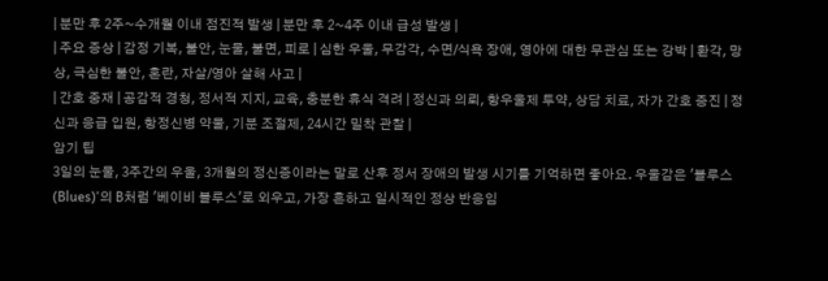| 분만 후 2주~수개월 이내 점진적 발생 | 분만 후 2~4주 이내 급성 발생 |
| 주요 증상 | 감정 기복, 불안, 눈물, 불면, 피로 | 심한 우울, 무감각, 수면/식욕 장애, 영아에 대한 무관심 또는 강박 | 환각, 망상, 극심한 불안, 혼란, 자살/영아 살해 사고 |
| 간호 중재 | 공감적 경청, 정서적 지지, 교육, 충분한 휴식 격려 | 정신과 의뢰, 항우울제 투약, 상담 치료, 자가 간호 증진 | 정신과 응급 입원, 항정신병 약물, 기분 조절제, 24시간 밀착 관찰 |
암기 팁
3일의 눈물, 3주간의 우울, 3개월의 정신증이라는 말로 산후 정서 장애의 발생 시기를 기억하면 좋아요. 우울감은 '블루스(Blues)'의 B처럼 '베이비 블루스'로 외우고, 가장 흔하고 일시적인 정상 반응임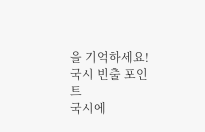을 기억하세요!
국시 빈출 포인트
국시에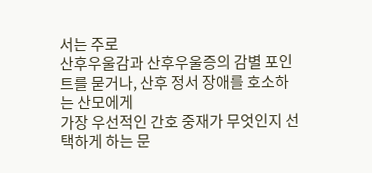서는 주로
산후우울감과 산후우울증의 감별 포인트를 묻거나, 산후 정서 장애를 호소하는 산모에게
가장 우선적인 간호 중재가 무엇인지 선택하게 하는 문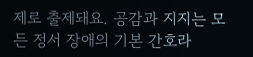제로 출제돼요. 공감과 지지는 모든 정서 장애의 기본 간호라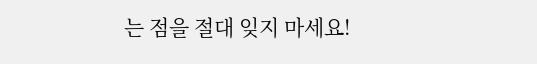는 점을 절대 잊지 마세요!